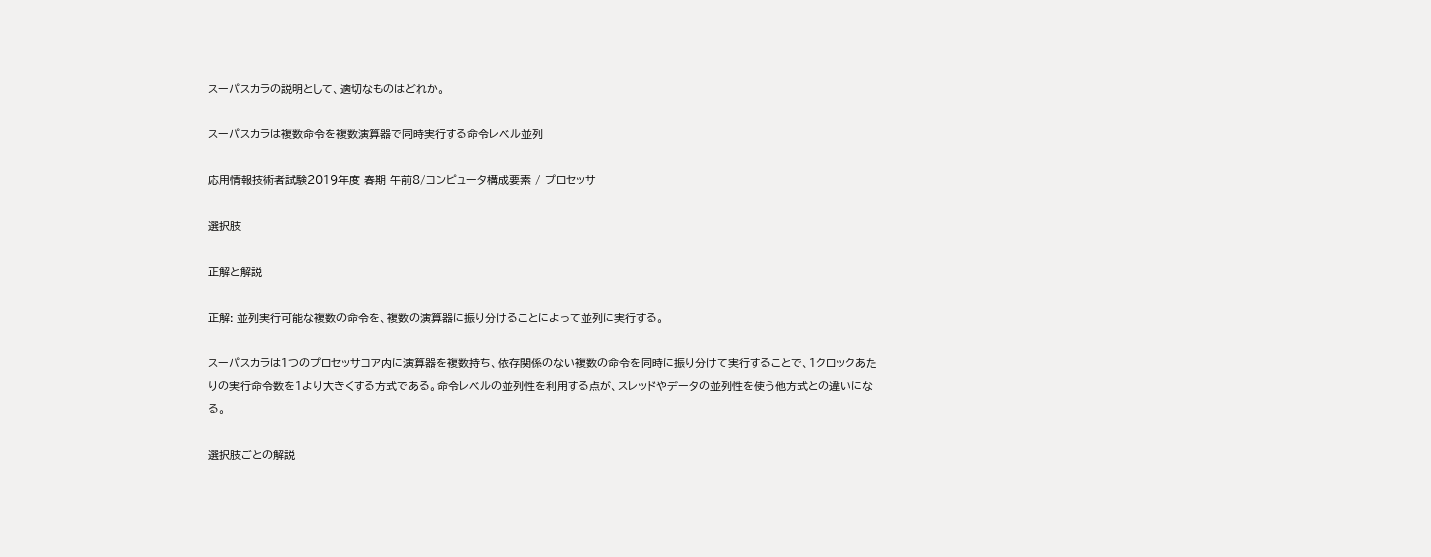スーパスカラの説明として、適切なものはどれか。

スーパスカラは複数命令を複数演算器で同時実行する命令レベル並列

応用情報技術者試験2019年度 春期 午前8/コンピュータ構成要素 / プロセッサ

選択肢

正解と解説

正解: 並列実行可能な複数の命令を、複数の演算器に振り分けることによって並列に実行する。

スーパスカラは1つのプロセッサコア内に演算器を複数持ち、依存関係のない複数の命令を同時に振り分けて実行することで、1クロックあたりの実行命令数を1より大きくする方式である。命令レベルの並列性を利用する点が、スレッドやデータの並列性を使う他方式との違いになる。

選択肢ごとの解説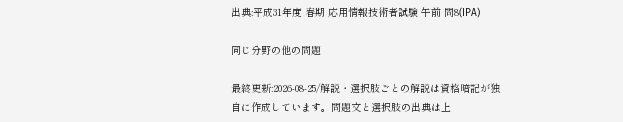出典:平成31年度 春期 応用情報技術者試験 午前 問8(IPA)

同じ分野の他の問題

最終更新:2026-08-25/解説・選択肢ごとの解説は資格暗記が独自に作成しています。問題文と選択肢の出典は上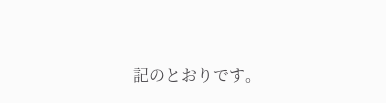記のとおりです。